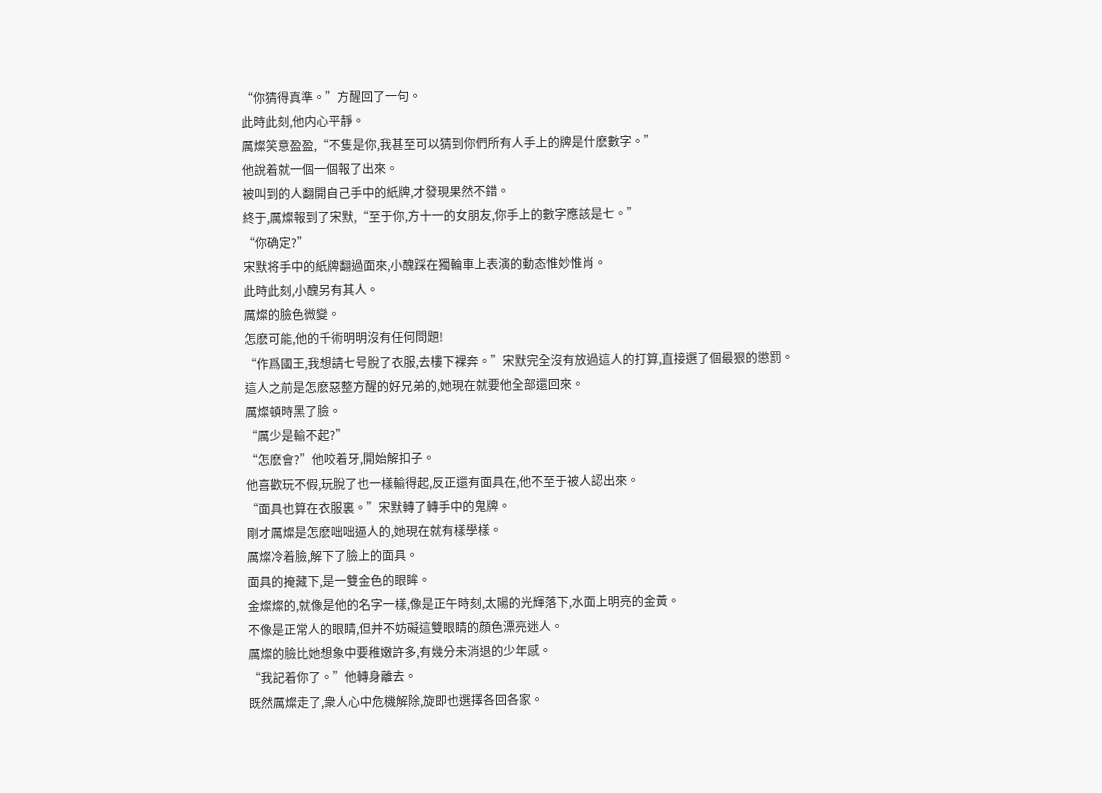“你猜得真準。”方醒回了一句。
此時此刻,他内心平靜。
厲燦笑意盈盈,“不隻是你,我甚至可以猜到你們所有人手上的牌是什麽數字。”
他說着就一個一個報了出來。
被叫到的人翻開自己手中的紙牌,才發現果然不錯。
終于,厲燦報到了宋默,“至于你,方十一的女朋友,你手上的數字應該是七。”
“你确定?”
宋默将手中的紙牌翻過面來,小醜踩在獨輪車上表演的動态惟妙惟肖。
此時此刻,小醜另有其人。
厲燦的臉色微變。
怎麽可能,他的千術明明沒有任何問題!
“作爲國王,我想請七号脫了衣服,去樓下裸奔。”宋默完全沒有放過這人的打算,直接選了個最狠的懲罰。
這人之前是怎麽惡整方醒的好兄弟的,她現在就要他全部還回來。
厲燦頓時黑了臉。
“厲少是輸不起?”
“怎麽會?”他咬着牙,開始解扣子。
他喜歡玩不假,玩脫了也一樣輸得起,反正還有面具在,他不至于被人認出來。
“面具也算在衣服裏。”宋默轉了轉手中的鬼牌。
剛才厲燦是怎麽咄咄逼人的,她現在就有樣學樣。
厲燦冷着臉,解下了臉上的面具。
面具的掩藏下,是一雙金色的眼眸。
金燦燦的,就像是他的名字一樣,像是正午時刻,太陽的光輝落下,水面上明亮的金黃。
不像是正常人的眼睛,但并不妨礙這雙眼睛的顔色漂亮迷人。
厲燦的臉比她想象中要稚嫩許多,有幾分未消退的少年感。
“我記着你了。”他轉身離去。
既然厲燦走了,衆人心中危機解除,旋即也選擇各回各家。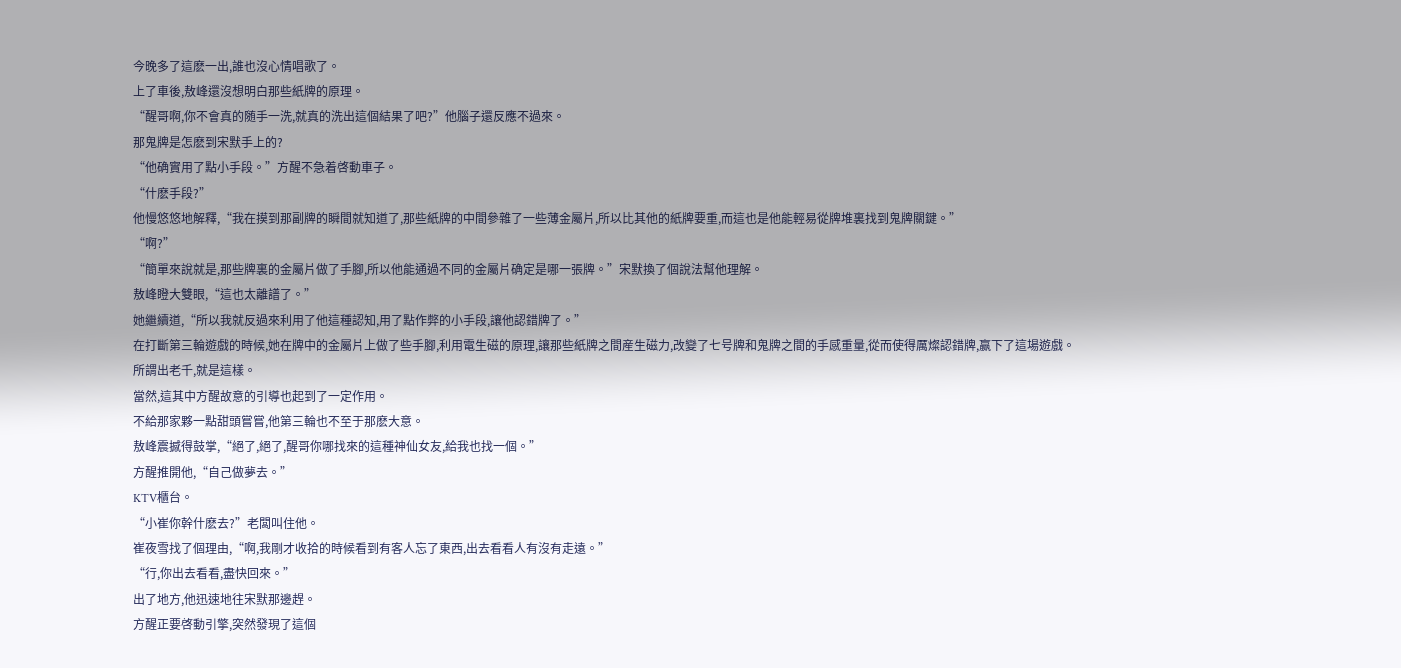今晚多了這麽一出,誰也沒心情唱歌了。
上了車後,敖峰還沒想明白那些紙牌的原理。
“醒哥啊,你不會真的随手一洗,就真的洗出這個結果了吧?”他腦子還反應不過來。
那鬼牌是怎麽到宋默手上的?
“他确實用了點小手段。”方醒不急着啓動車子。
“什麽手段?”
他慢悠悠地解釋,“我在摸到那副牌的瞬間就知道了,那些紙牌的中間參雜了一些薄金屬片,所以比其他的紙牌要重,而這也是他能輕易從牌堆裏找到鬼牌關鍵。”
“啊?”
“簡單來說就是,那些牌裏的金屬片做了手腳,所以他能通過不同的金屬片确定是哪一張牌。”宋默換了個說法幫他理解。
敖峰瞪大雙眼,“這也太離譜了。”
她繼續道,“所以我就反過來利用了他這種認知,用了點作弊的小手段,讓他認錯牌了。”
在打斷第三輪遊戲的時候,她在牌中的金屬片上做了些手腳,利用電生磁的原理,讓那些紙牌之間産生磁力,改變了七号牌和鬼牌之間的手感重量,從而使得厲燦認錯牌,赢下了這場遊戲。
所謂出老千,就是這樣。
當然,這其中方醒故意的引導也起到了一定作用。
不給那家夥一點甜頭嘗嘗,他第三輪也不至于那麽大意。
敖峰震撼得鼓掌,“絕了,絕了,醒哥你哪找來的這種神仙女友,給我也找一個。”
方醒推開他,“自己做夢去。”
KTV櫃台。
“小崔你幹什麽去?”老闆叫住他。
崔夜雪找了個理由,“啊,我剛才收拾的時候看到有客人忘了東西,出去看看人有沒有走遠。”
“行,你出去看看,盡快回來。”
出了地方,他迅速地往宋默那邊趕。
方醒正要啓動引擎,突然發現了這個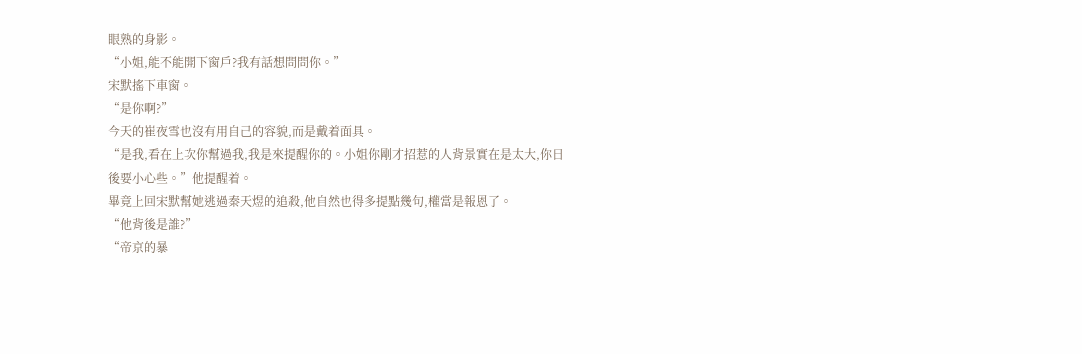眼熟的身影。
“小姐,能不能開下窗戶?我有話想問問你。”
宋默搖下車窗。
“是你啊?”
今天的崔夜雪也沒有用自己的容貌,而是戴着面具。
“是我,看在上次你幫過我,我是來提醒你的。小姐你剛才招惹的人背景實在是太大,你日後要小心些。”他提醒着。
畢竟上回宋默幫她逃過秦天煜的追殺,他自然也得多提點幾句,權當是報恩了。
“他背後是誰?”
“帝京的暴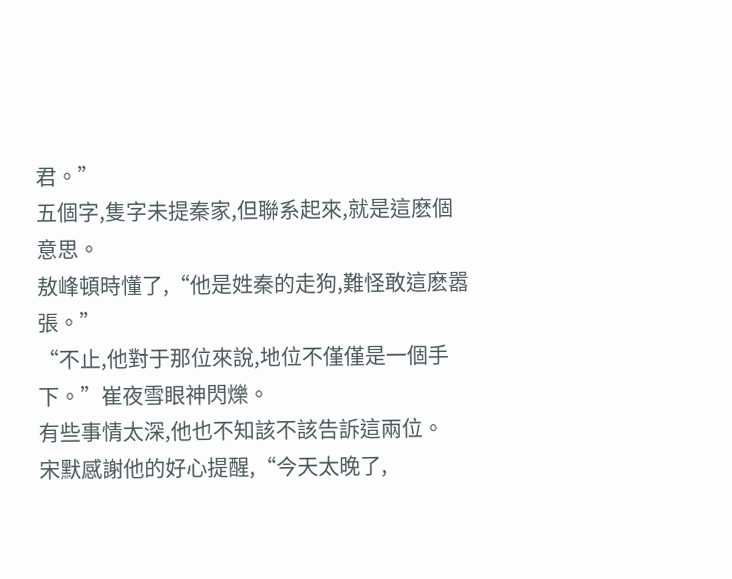君。”
五個字,隻字未提秦家,但聯系起來,就是這麽個意思。
敖峰頓時懂了,“他是姓秦的走狗,難怪敢這麽嚣張。”
“不止,他對于那位來說,地位不僅僅是一個手下。”崔夜雪眼神閃爍。
有些事情太深,他也不知該不該告訴這兩位。
宋默感謝他的好心提醒,“今天太晚了,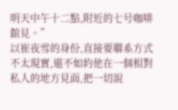明天中午十二點,附近的七号咖啡館見。”
以崔夜雪的身份,直接要聯系方式不太現實,還不如約他在一個相對私人的地方見面,把一切說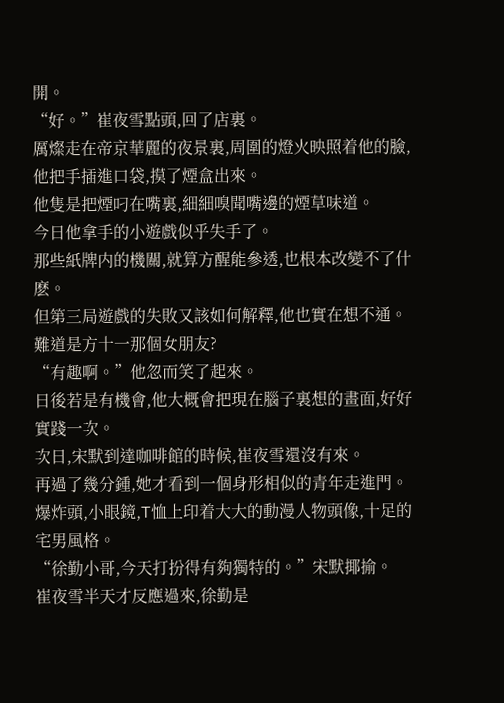開。
“好。”崔夜雪點頭,回了店裏。
厲燦走在帝京華麗的夜景裏,周圍的燈火映照着他的臉,他把手插進口袋,摸了煙盒出來。
他隻是把煙叼在嘴裏,細細嗅聞嘴邊的煙草味道。
今日他拿手的小遊戲似乎失手了。
那些紙牌内的機關,就算方醒能參透,也根本改變不了什麽。
但第三局遊戲的失敗又該如何解釋,他也實在想不通。
難道是方十一那個女朋友?
“有趣啊。”他忽而笑了起來。
日後若是有機會,他大概會把現在腦子裏想的畫面,好好實踐一次。
次日,宋默到達咖啡館的時候,崔夜雪還沒有來。
再過了幾分鍾,她才看到一個身形相似的青年走進門。
爆炸頭,小眼鏡,T恤上印着大大的動漫人物頭像,十足的宅男風格。
“徐勤小哥,今天打扮得有夠獨特的。”宋默揶揄。
崔夜雪半天才反應過來,徐勤是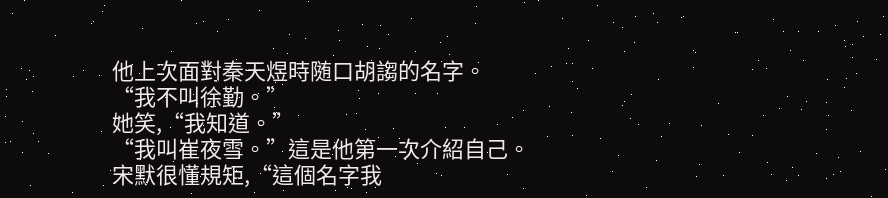他上次面對秦天煜時随口胡謅的名字。
“我不叫徐勤。”
她笑,“我知道。”
“我叫崔夜雪。”這是他第一次介紹自己。
宋默很懂規矩,“這個名字我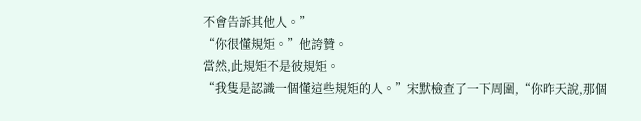不會告訴其他人。”
“你很懂規矩。”他誇贊。
當然,此規矩不是彼規矩。
“我隻是認識一個懂這些規矩的人。”宋默檢查了一下周圍,“你昨天說,那個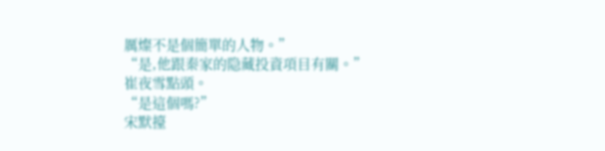厲燦不是個簡單的人物。”
“是,他跟秦家的隐藏投資項目有關。”崔夜雪點頭。
“是這個嗎?”
宋默擡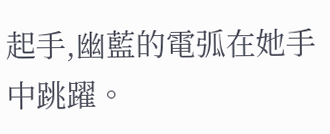起手,幽藍的電弧在她手中跳躍。